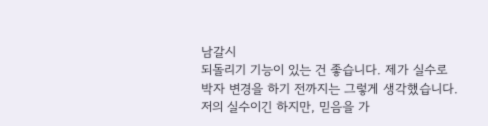남갈시
되돌리기 기능이 있는 건 좋습니다. 제가 실수로 박자 변경을 하기 전까지는 그렇게 생각했습니다. 저의 실수이긴 하지만, 믿음을 가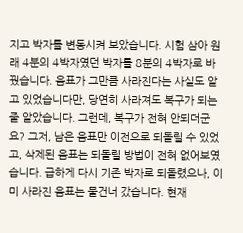지고 박자를 변동시켜 보았습니다. 시험 삼아 원래 4분의 4박자였던 박자를 8분의 4박자로 바꿨습니다. 음표가 그만큼 사라진다는 사실도 알고 있었습니다만, 당연히 사라져도 복구가 되는 줄 알았습니다. 그런데, 복구가 전혀 안되더군요? 그저, 남은 음표만 이전으로 되돌릴 수 있었고, 삭제된 음표는 되돌릴 방법이 전혀 없어보였습니다. 급하게 다시 기존 박자로 되돌렸으나, 이미 사라진 음표는 물건너 갔습니다. 현재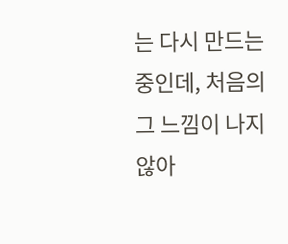는 다시 만드는 중인데, 처음의 그 느낌이 나지 않아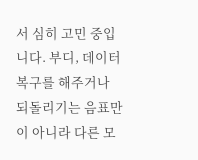서 심히 고민 중입니다. 부디, 데이터 복구를 해주거나 되돌리기는 음표만이 아니라 다른 모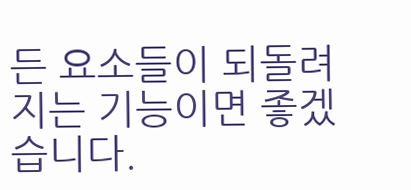든 요소들이 되돌려지는 기능이면 좋겠습니다.